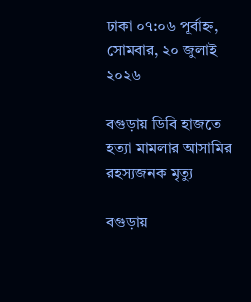ঢাকা ০৭:০৬ পূর্বাহ্ন, সোমবার, ২০ জুলাই ২০২৬

বগুড়ায় ডিবি হাজতে হত্যা মামলার আসামির রহস্যজনক মৃত্যু

বগুড়ায়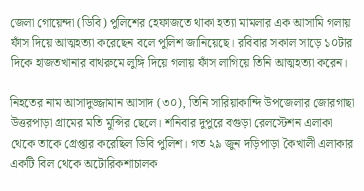জেলা গোয়েন্দা (ডিবি) পুলিশের হেফাজতে থাকা হত্যা মামলার এক আসামি গলায় ফাঁস দিয়ে আত্মহত্যা করেছেন বলে পুলিশ জানিয়েছে। রবিবার সকাল সাড়ে ১০টার দিকে হাজতখানার বাথরুমে লুঙ্গি দিয়ে গলায় ফাঁস লাগিয়ে তিনি আত্মহত্যা করেন।

নিহতের নাম আসাদুজ্জামান আসাদ (৩০), তিনি সারিয়াকান্দি উপজেলার জোরগাছা উত্তরপাড়া গ্রামের মতি মুন্সির ছেলে। শনিবার দুপুরে বগুড়া রেলস্টেশন এলাকা থেকে তাকে গ্রেপ্তার করেছিল ডিবি পুলিশ। গত ২৯ জুন দড়িপাড়া কৈখালী এলাকার একটি বিল থেকে অটোরিকশাচালক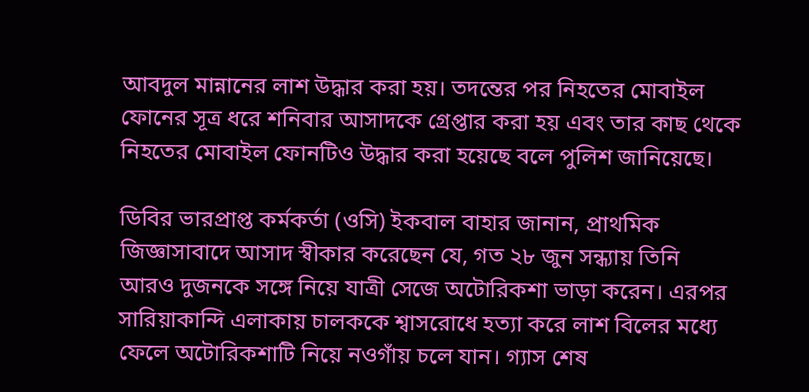আবদুল মান্নানের লাশ উদ্ধার করা হয়। তদন্তের পর নিহতের মোবাইল ফোনের সূত্র ধরে শনিবার আসাদকে গ্রেপ্তার করা হয় এবং তার কাছ থেকে নিহতের মোবাইল ফোনটিও উদ্ধার করা হয়েছে বলে পুলিশ জানিয়েছে।

ডিবির ভারপ্রাপ্ত কর্মকর্তা (ওসি) ইকবাল বাহার জানান, প্রাথমিক জিজ্ঞাসাবাদে আসাদ স্বীকার করেছেন যে, গত ২৮ জুন সন্ধ্যায় তিনি আরও দুজনকে সঙ্গে নিয়ে যাত্রী সেজে অটোরিকশা ভাড়া করেন। এরপর সারিয়াকান্দি এলাকায় চালককে শ্বাসরোধে হত্যা করে লাশ বিলের মধ্যে ফেলে অটোরিকশাটি নিয়ে নওগাঁয় চলে যান। গ্যাস শেষ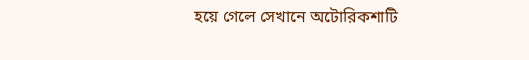হয়ে গেলে সেখানে অটোরিকশাটি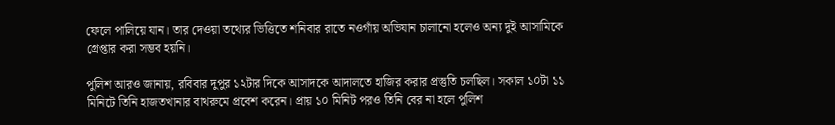ফেলে পালিয়ে যান। তার দেওয়া তথ্যের ভিত্তিতে শনিবার রাতে নওগাঁয় অভিযান চালানো হলেও অন্য দুই আসামিকে গ্রেপ্তার করা সম্ভব হয়নি।

পুলিশ আরও জানায়, রবিবার দুপুর ১২টার দিকে আসাদকে আদালতে হাজির করার প্রস্তুতি চলছিল। সকাল ১০টা ১১ মিনিটে তিনি হাজতখানার বাথরুমে প্রবেশ করেন। প্রায় ১০ মিনিট পরও তিনি বের না হলে পুলিশ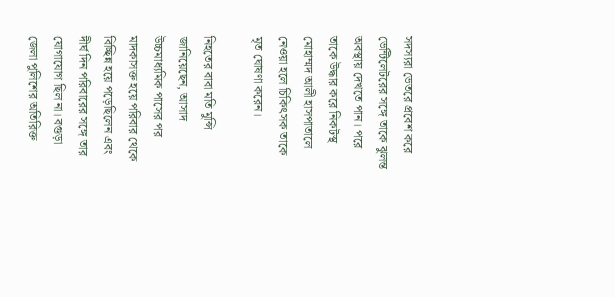সদস্যরা ভেতরে প্রবেশ করে ভেন্টিলেটরের সঙ্গে তাকে ঝুলন্ত অবস্থায় দেখতে পান। পরে তাকে উদ্ধার করে নিকটস্থ মোহাম্মদ আলী হাসপাতালে নেওয়া হলে চিকিৎসক তাকে মৃত ঘোষণা করেন।

নিহতের বাবা মতি মুন্সি জানিয়েছেন, আসাদ উচ্চমাধ্যমিক পাসের পর মাদকাসক্ত হয়ে পরিবার থেকে বিচ্ছিন্ন হয়ে পড়েছিলেন এবং দীর্ঘ দিন পরিবারের সঙ্গে তার যোগাযোগ ছিল না। বগুড়া জেলা পুলিশের অতিরিক্ত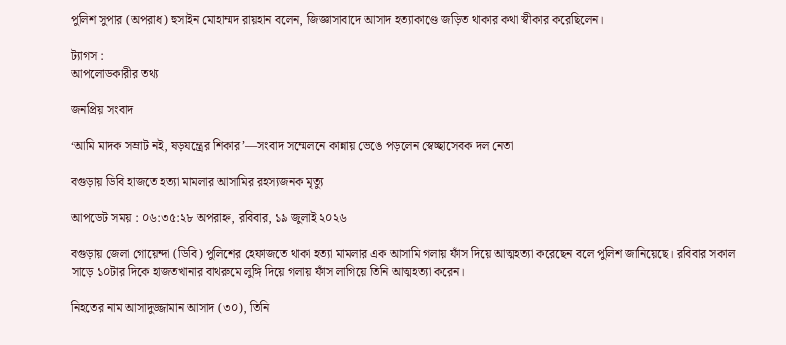পুলিশ সুপার (অপরাধ) হুসাইন মোহাম্মদ রায়হান বলেন, জিজ্ঞাসাবাদে আসাদ হত্যাকাণ্ডে জড়িত থাকার কথা স্বীকার করেছিলেন।

ট্যাগস :
আপলোডকারীর তথ্য

জনপ্রিয় সংবাদ

‘আমি মাদক সম্রাট নই, ষড়যন্ত্রের শিকার’—সংবাদ সম্মেলনে কান্নায় ভেঙে পড়লেন স্বেচ্ছাসেবক দল নেতা

বগুড়ায় ডিবি হাজতে হত্যা মামলার আসামির রহস্যজনক মৃত্যু

আপডেট সময় : ০৬:৩৫:২৮ অপরাহ্ন, রবিবার, ১৯ জুলাই ২০২৬

বগুড়ায় জেলা গোয়েন্দা (ডিবি) পুলিশের হেফাজতে থাকা হত্যা মামলার এক আসামি গলায় ফাঁস দিয়ে আত্মহত্যা করেছেন বলে পুলিশ জানিয়েছে। রবিবার সকাল সাড়ে ১০টার দিকে হাজতখানার বাথরুমে লুঙ্গি দিয়ে গলায় ফাঁস লাগিয়ে তিনি আত্মহত্যা করেন।

নিহতের নাম আসাদুজ্জামান আসাদ (৩০), তিনি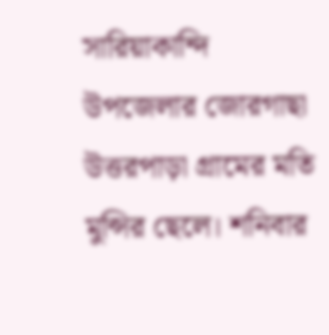সারিয়াকান্দি উপজেলার জোরগাছা উত্তরপাড়া গ্রামের মতি মুন্সির ছেলে। শনিবার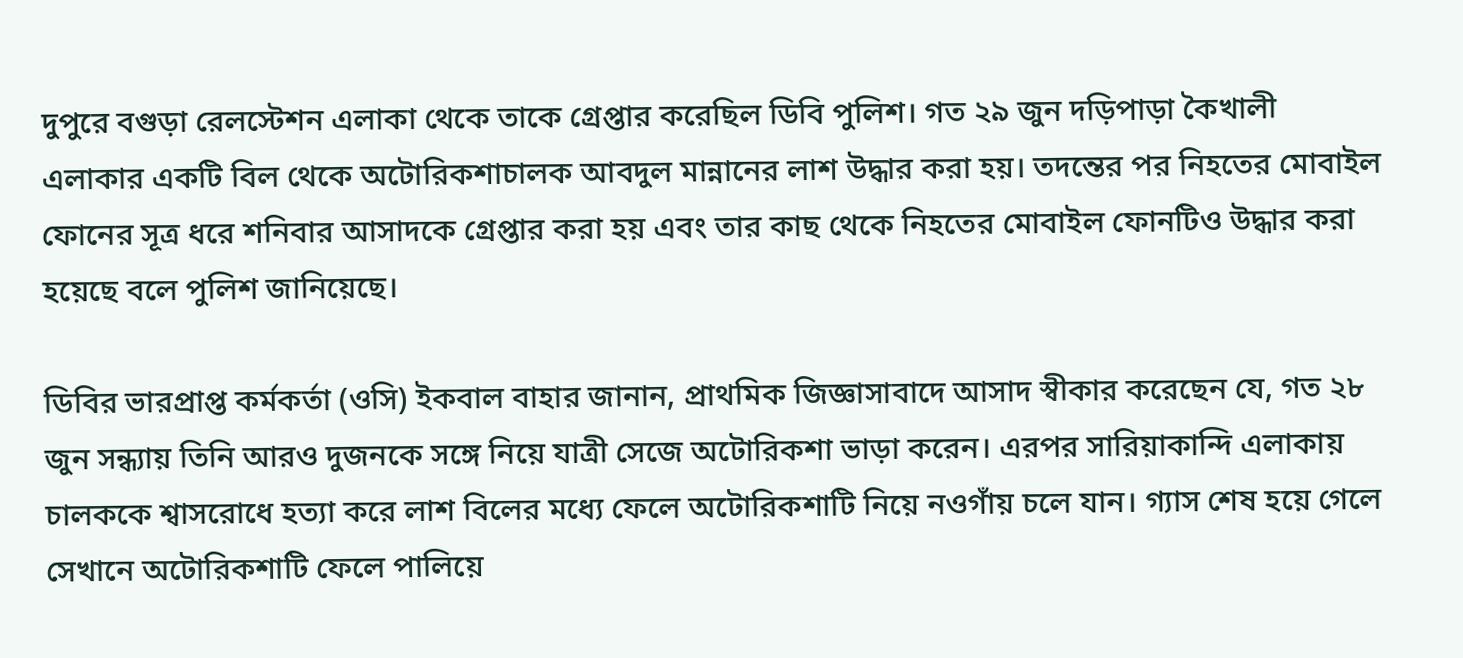দুপুরে বগুড়া রেলস্টেশন এলাকা থেকে তাকে গ্রেপ্তার করেছিল ডিবি পুলিশ। গত ২৯ জুন দড়িপাড়া কৈখালী এলাকার একটি বিল থেকে অটোরিকশাচালক আবদুল মান্নানের লাশ উদ্ধার করা হয়। তদন্তের পর নিহতের মোবাইল ফোনের সূত্র ধরে শনিবার আসাদকে গ্রেপ্তার করা হয় এবং তার কাছ থেকে নিহতের মোবাইল ফোনটিও উদ্ধার করা হয়েছে বলে পুলিশ জানিয়েছে।

ডিবির ভারপ্রাপ্ত কর্মকর্তা (ওসি) ইকবাল বাহার জানান, প্রাথমিক জিজ্ঞাসাবাদে আসাদ স্বীকার করেছেন যে, গত ২৮ জুন সন্ধ্যায় তিনি আরও দুজনকে সঙ্গে নিয়ে যাত্রী সেজে অটোরিকশা ভাড়া করেন। এরপর সারিয়াকান্দি এলাকায় চালককে শ্বাসরোধে হত্যা করে লাশ বিলের মধ্যে ফেলে অটোরিকশাটি নিয়ে নওগাঁয় চলে যান। গ্যাস শেষ হয়ে গেলে সেখানে অটোরিকশাটি ফেলে পালিয়ে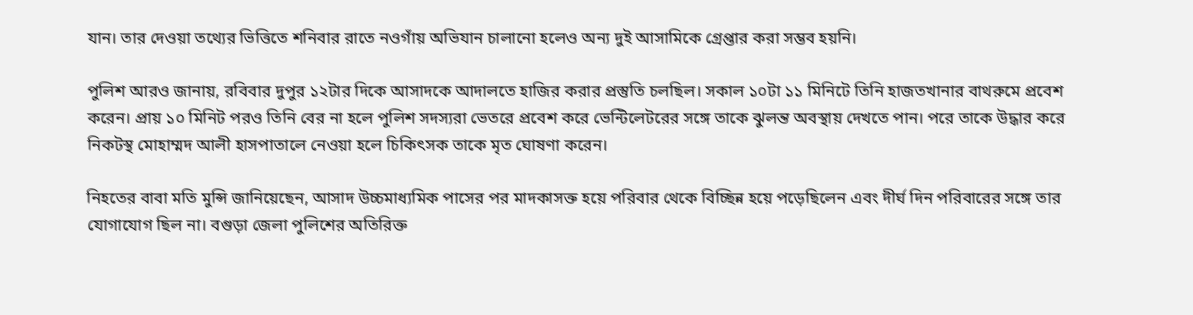যান। তার দেওয়া তথ্যের ভিত্তিতে শনিবার রাতে নওগাঁয় অভিযান চালানো হলেও অন্য দুই আসামিকে গ্রেপ্তার করা সম্ভব হয়নি।

পুলিশ আরও জানায়, রবিবার দুপুর ১২টার দিকে আসাদকে আদালতে হাজির করার প্রস্তুতি চলছিল। সকাল ১০টা ১১ মিনিটে তিনি হাজতখানার বাথরুমে প্রবেশ করেন। প্রায় ১০ মিনিট পরও তিনি বের না হলে পুলিশ সদস্যরা ভেতরে প্রবেশ করে ভেন্টিলেটরের সঙ্গে তাকে ঝুলন্ত অবস্থায় দেখতে পান। পরে তাকে উদ্ধার করে নিকটস্থ মোহাম্মদ আলী হাসপাতালে নেওয়া হলে চিকিৎসক তাকে মৃত ঘোষণা করেন।

নিহতের বাবা মতি মুন্সি জানিয়েছেন, আসাদ উচ্চমাধ্যমিক পাসের পর মাদকাসক্ত হয়ে পরিবার থেকে বিচ্ছিন্ন হয়ে পড়েছিলেন এবং দীর্ঘ দিন পরিবারের সঙ্গে তার যোগাযোগ ছিল না। বগুড়া জেলা পুলিশের অতিরিক্ত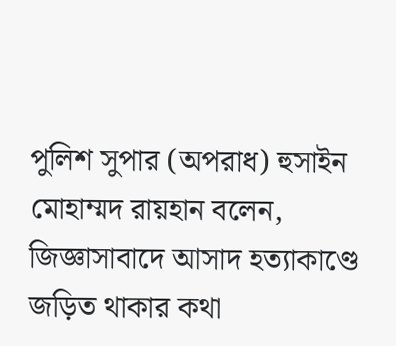পুলিশ সুপার (অপরাধ) হুসাইন মোহাম্মদ রায়হান বলেন, জিজ্ঞাসাবাদে আসাদ হত্যাকাণ্ডে জড়িত থাকার কথা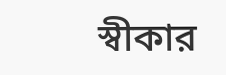স্বীকার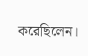করেছিলেন।